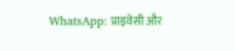WhatsApp: प्राइवेसी और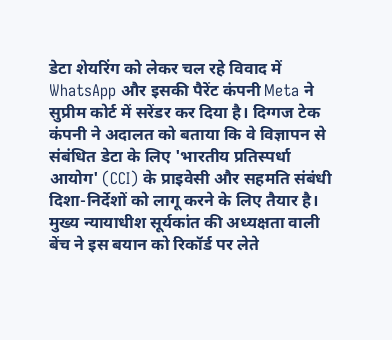डेटा शेयरिंग को लेकर चल रहे विवाद में WhatsApp और इसकी पैरेंट कंपनी Meta ने सुप्रीम कोर्ट में सरेंडर कर दिया है। दिग्गज टेक कंपनी ने अदालत को बताया कि वे विज्ञापन से संबंधित डेटा के लिए 'भारतीय प्रतिस्पर्धा आयोग' (CCI) के प्राइवेसी और सहमति संबंधी दिशा-निर्देशों को लागू करने के लिए तैयार है। मुख्य न्यायाधीश सूर्यकांत की अध्यक्षता वाली बेंच ने इस बयान को रिकॉर्ड पर लेते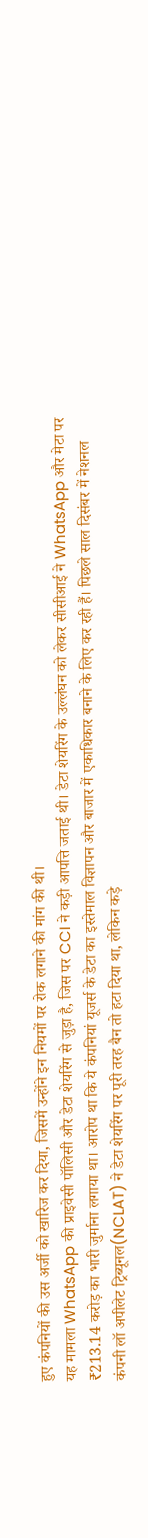हुए कंपनियों की उस अर्जी को खारिज कर दिया, जिसमें उन्होंने इन नियमों पर रोक लगाने की मांग की थी।
यह मामला WhatsApp की प्राइवेसी पॉलिसी और डेटा शेयरिंग से जुड़ा है, जिस पर CCI ने कड़ी आपत्ति जताई थी। डेटा शेयरिंग के उल्लंघन को लेकर सीसीआई ने WhatsApp और मेटा पर ₹213.14 करोड़ का भारी जुर्माना लगाया था। आरोप था कि ये कंपनियां यूजर्स के डेटा का इस्तेमाल विज्ञापन और बाजार में एकाधिकार बनाने के लिए कर रही हैं। पिछले साल दिसंबर में नेशनल कंपनी लॉ अपीलेट ट्रिब्यूनल(NCLAT) ने डेटा शेयरिंग पर पूरी तरह बैन तो हटा दिया था, लेकिन कड़े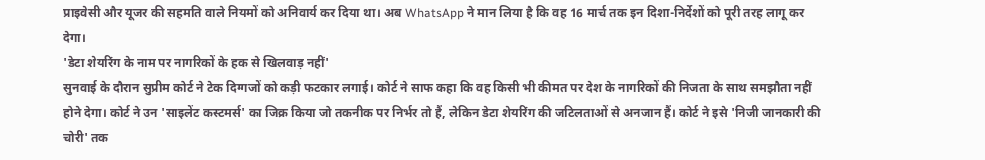प्राइवेसी और यूजर की सहमति वाले नियमों को अनिवार्य कर दिया था। अब WhatsApp ने मान लिया है कि वह 16 मार्च तक इन दिशा-निर्देशों को पूरी तरह लागू कर देगा।
'डेटा शेयरिंग के नाम पर नागरिकों के हक से खिलवाड़ नहीं'
सुनवाई के दौरान सुप्रीम कोर्ट ने टेक दिग्गजों को कड़ी फटकार लगाई। कोर्ट ने साफ कहा कि वह किसी भी कीमत पर देश के नागरिकों की निजता के साथ समझौता नहीं होने देगा। कोर्ट ने उन 'साइलेंट कस्टमर्स' का जिक्र किया जो तकनीक पर निर्भर तो हैं, लेकिन डेटा शेयरिंग की जटिलताओं से अनजान हैं। कोर्ट ने इसे 'निजी जानकारी की चोरी' तक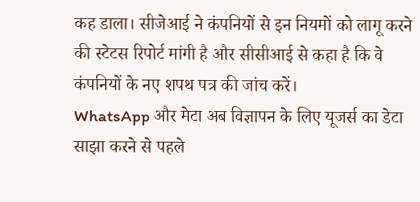कह डाला। सीजेआई ने कंपनियों से इन नियमों को लागू करने की स्टेटस रिपोर्ट मांगी है और सीसीआई से कहा है कि वे कंपनियों के नए शपथ पत्र की जांच करें।
WhatsApp और मेटा अब विज्ञापन के लिए यूजर्स का डेटा साझा करने से पहले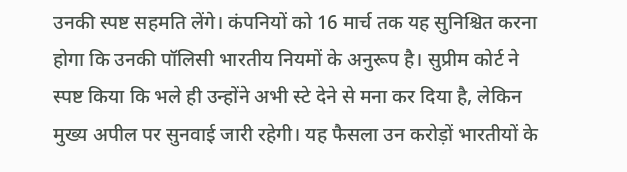उनकी स्पष्ट सहमति लेंगे। कंपनियों को 16 मार्च तक यह सुनिश्चित करना होगा कि उनकी पॉलिसी भारतीय नियमों के अनुरूप है। सुप्रीम कोर्ट ने स्पष्ट किया कि भले ही उन्होंने अभी स्टे देने से मना कर दिया है, लेकिन मुख्य अपील पर सुनवाई जारी रहेगी। यह फैसला उन करोड़ों भारतीयों के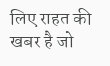लिए राहत की खबर है जो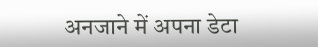अनजाने में अपना डेटा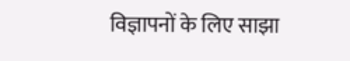विज्ञापनों के लिए साझा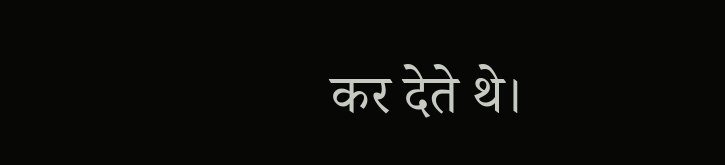कर देते थे।